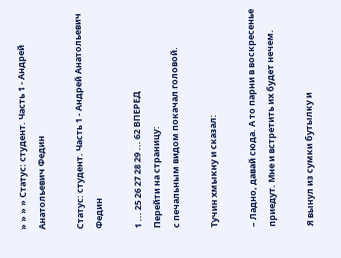» » » » Статус: студент. Часть 1 - Андрей Анатольевич Федин

Статус: студент. Часть 1 - Андрей Анатольевич Федин

1 ... 25 26 27 28 29 ... 62 ВПЕРЕД
Перейти на страницу:
с печальным видом покачал головой.

Тучин хмыкну и сказал:

– Ладно, давай сюда. А то парни в воскресенье приедут. Мне и встретить их будет нечем.

Я вынул из сумки бутылку и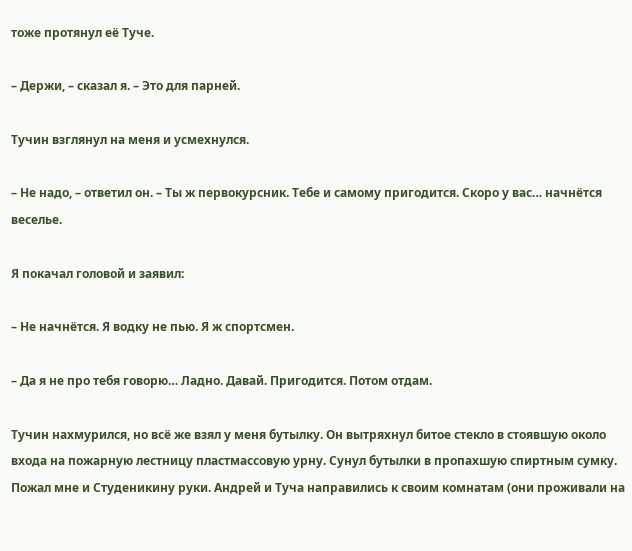тоже протянул её Туче.

– Держи, – сказал я. – Это для парней.

Тучин взглянул на меня и усмехнулся.

– Не надо, – ответил он. – Ты ж первокурсник. Тебе и самому пригодится. Скоро у вас… начнётся веселье.

Я покачал головой и заявил:

– Не начнётся. Я водку не пью. Я ж спортсмен.

– Да я не про тебя говорю… Ладно. Давай. Пригодится. Потом отдам.

Тучин нахмурился, но всё же взял у меня бутылку. Он вытряхнул битое стекло в стоявшую около входа на пожарную лестницу пластмассовую урну. Сунул бутылки в пропахшую спиртным сумку. Пожал мне и Студеникину руки. Андрей и Туча направились к своим комнатам (они проживали на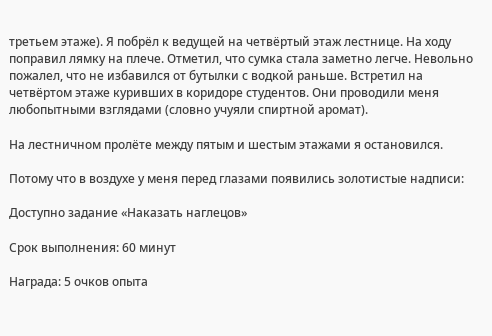третьем этаже). Я побрёл к ведущей на четвёртый этаж лестнице. На ходу поправил лямку на плече. Отметил, что сумка стала заметно легче. Невольно пожалел, что не избавился от бутылки с водкой раньше. Встретил на четвёртом этаже куривших в коридоре студентов. Они проводили меня любопытными взглядами (словно учуяли спиртной аромат).

На лестничном пролёте между пятым и шестым этажами я остановился.

Потому что в воздухе у меня перед глазами появились золотистые надписи:

Доступно задание «Наказать наглецов»

Срок выполнения: 60 минут

Награда: 5 очков опыта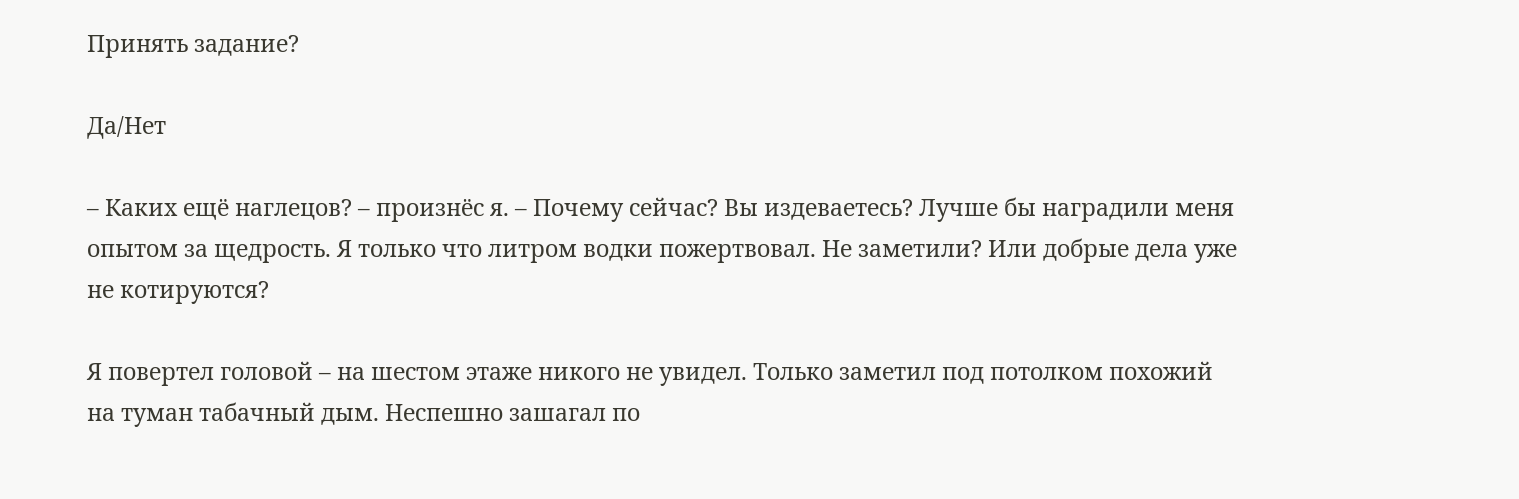Принять задание?

Да/Нет

– Каких ещё наглецов? – произнёс я. – Почему сейчас? Вы издеваетесь? Лучше бы наградили меня опытом за щедрость. Я только что литром водки пожертвовал. Не заметили? Или добрые дела уже не котируются?

Я повертел головой – на шестом этаже никого не увидел. Только заметил под потолком похожий на туман табачный дым. Неспешно зашагал по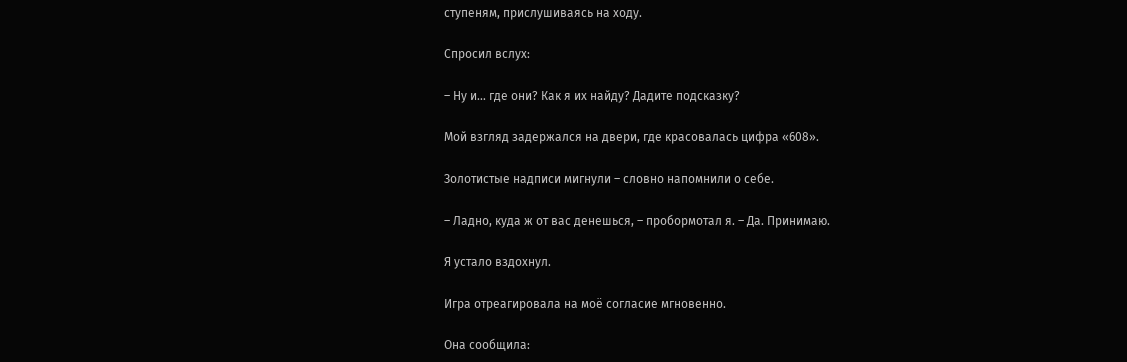ступеням, прислушиваясь на ходу.

Спросил вслух:

– Ну и… где они? Как я их найду? Дадите подсказку?

Мой взгляд задержался на двери, где красовалась цифра «608».

Золотистые надписи мигнули – словно напомнили о себе.

– Ладно, куда ж от вас денешься, – пробормотал я. – Да. Принимаю.

Я устало вздохнул.

Игра отреагировала на моё согласие мгновенно.

Она сообщила: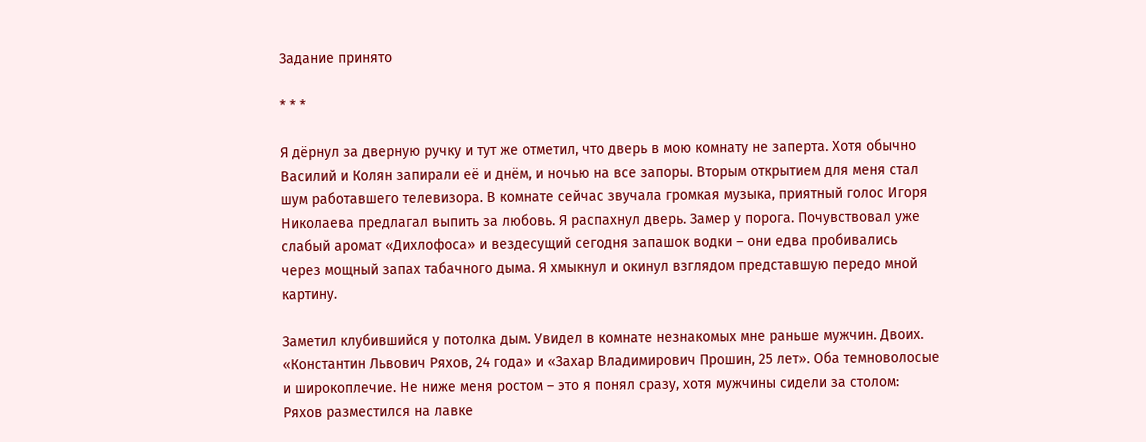Задание принято

* * *

Я дёрнул за дверную ручку и тут же отметил, что дверь в мою комнату не заперта. Хотя обычно Василий и Колян запирали её и днём, и ночью на все запоры. Вторым открытием для меня стал шум работавшего телевизора. В комнате сейчас звучала громкая музыка, приятный голос Игоря Николаева предлагал выпить за любовь. Я распахнул дверь. Замер у порога. Почувствовал уже слабый аромат «Дихлофоса» и вездесущий сегодня запашок водки – они едва пробивались через мощный запах табачного дыма. Я хмыкнул и окинул взглядом представшую передо мной картину.

Заметил клубившийся у потолка дым. Увидел в комнате незнакомых мне раньше мужчин. Двоих. «Константин Львович Ряхов, 24 года» и «Захар Владимирович Прошин, 25 лет». Оба темноволосые и широкоплечие. Не ниже меня ростом – это я понял сразу, хотя мужчины сидели за столом: Ряхов разместился на лавке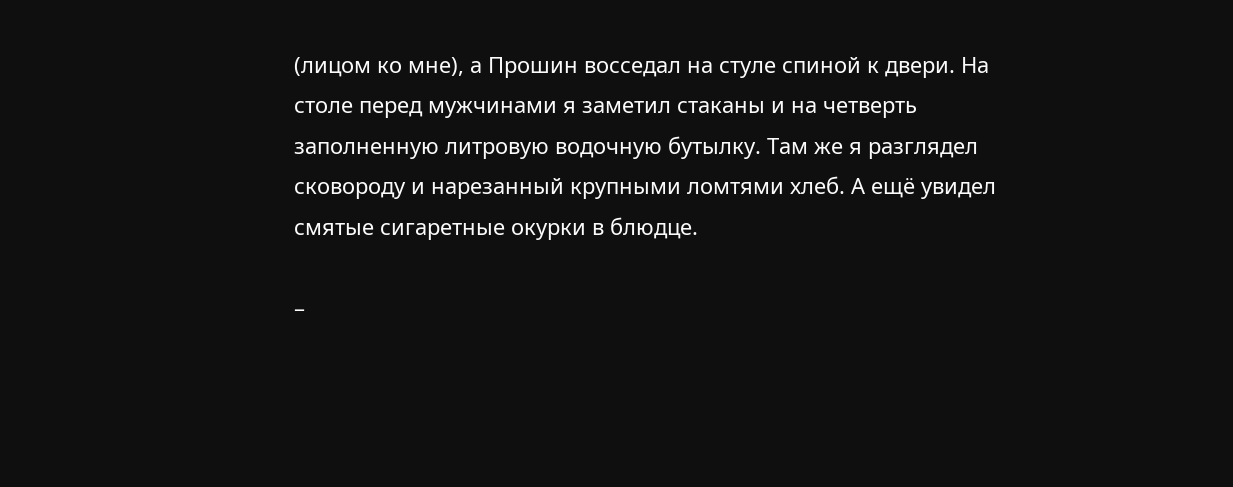(лицом ко мне), а Прошин восседал на стуле спиной к двери. На столе перед мужчинами я заметил стаканы и на четверть заполненную литровую водочную бутылку. Там же я разглядел сковороду и нарезанный крупными ломтями хлеб. А ещё увидел смятые сигаретные окурки в блюдце.

–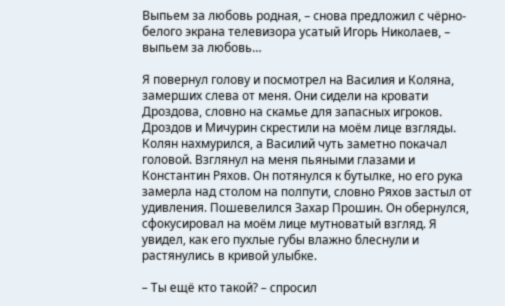Выпьем за любовь родная, – снова предложил с чёрно-белого экрана телевизора усатый Игорь Николаев, – выпьем за любовь…

Я повернул голову и посмотрел на Василия и Коляна, замерших слева от меня. Они сидели на кровати Дроздова, словно на скамье для запасных игроков. Дроздов и Мичурин скрестили на моём лице взгляды. Колян нахмурился, а Василий чуть заметно покачал головой. Взглянул на меня пьяными глазами и Константин Ряхов. Он потянулся к бутылке, но его рука замерла над столом на полпути, словно Ряхов застыл от удивления. Пошевелился Захар Прошин. Он обернулся, сфокусировал на моём лице мутноватый взгляд. Я увидел, как его пухлые губы влажно блеснули и растянулись в кривой улыбке.

– Ты ещё кто такой? – спросил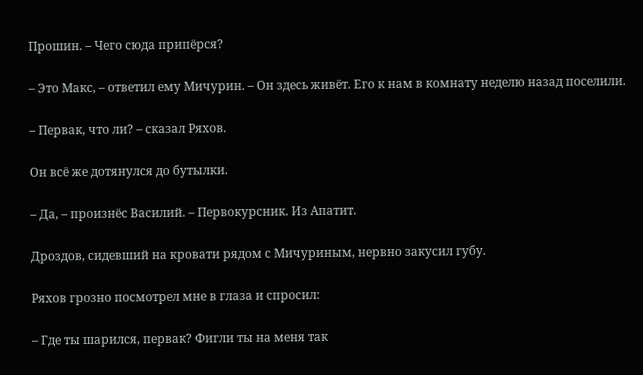Прошин. – Чего сюда припёрся?

– Это Макс, – ответил ему Мичурин. – Он здесь живёт. Его к нам в комнату неделю назад поселили.

– Первак, что ли? – сказал Ряхов.

Он всё же дотянулся до бутылки.

– Да, – произнёс Василий. – Первокурсник. Из Апатит.

Дроздов, сидевший на кровати рядом с Мичуриным, нервно закусил губу.

Ряхов грозно посмотрел мне в глаза и спросил:

– Где ты шарился, первак? Фигли ты на меня так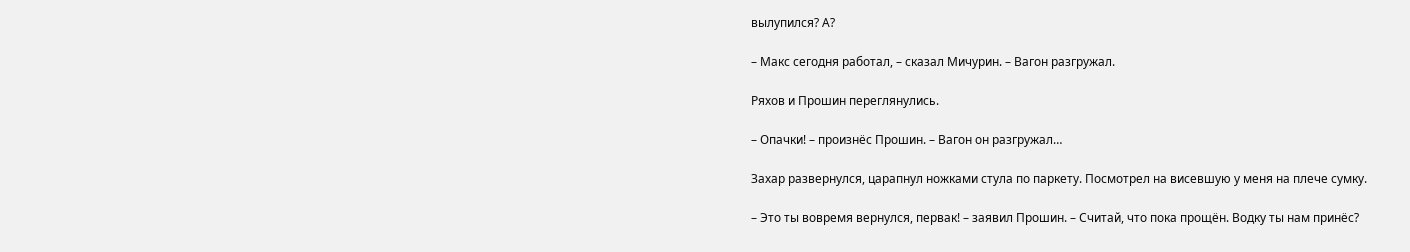вылупился? А?

– Макс сегодня работал, – сказал Мичурин. – Вагон разгружал.

Ряхов и Прошин переглянулись.

– Опачки! – произнёс Прошин. – Вагон он разгружал…

Захар развернулся, царапнул ножками стула по паркету. Посмотрел на висевшую у меня на плече сумку.

– Это ты вовремя вернулся, первак! – заявил Прошин. – Считай, что пока прощён. Водку ты нам принёс?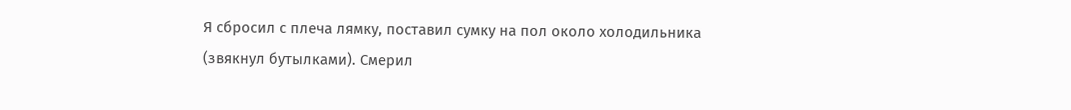Я сбросил с плеча лямку, поставил сумку на пол около холодильника (звякнул бутылками). Смерил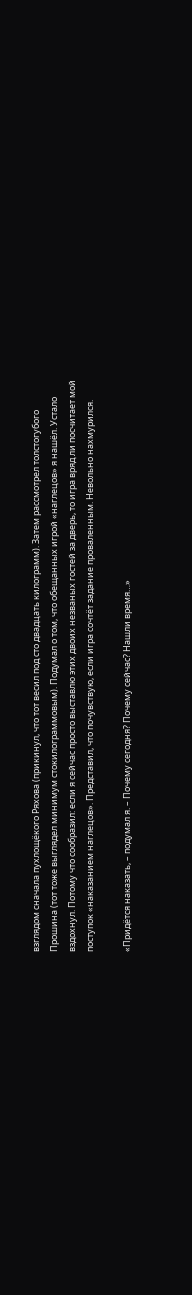взглядом сначала пухлощёкого Ряхова (прикинул, что тот весил под сто двадцать килограмм). Затем рассмотрел толстогубого Прошина (тот тоже выглядел минимум стокилограммовым). Подумал о том, что обещанных игрой «наглецов» я нашёл. Устало вздохнул. Потому что сообразил: если я сейчас просто выставлю этих двоих незваных гостей за дверь, то игра вряд ли посчитает мой поступок «наказанием наглецов». Представил, что почувствую, если игра сочтёт задание проваленным. Невольно нахмурился.

«Придётся наказать, – подумал я. – Почему сегодня? Почему сейчас? Нашли время…»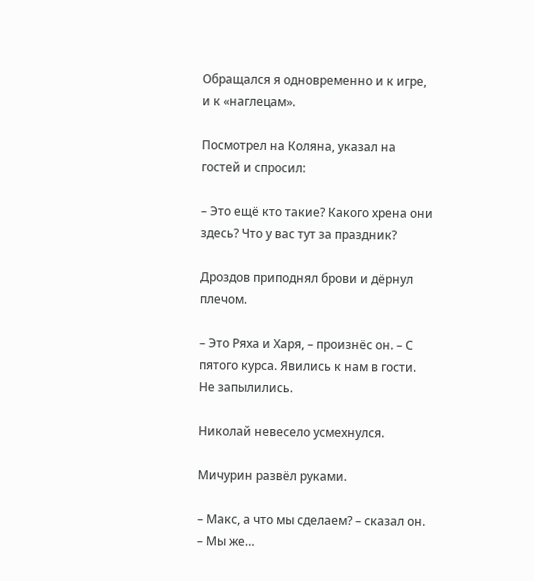Обращался я одновременно и к игре, и к «наглецам».

Посмотрел на Коляна, указал на гостей и спросил:

– Это ещё кто такие? Какого хрена они здесь? Что у вас тут за праздник?

Дроздов приподнял брови и дёрнул плечом.

– Это Ряха и Харя, – произнёс он. – С пятого курса. Явились к нам в гости. Не запылились.

Николай невесело усмехнулся.

Мичурин развёл руками.

– Макс, а что мы сделаем? – сказал он. – Мы же…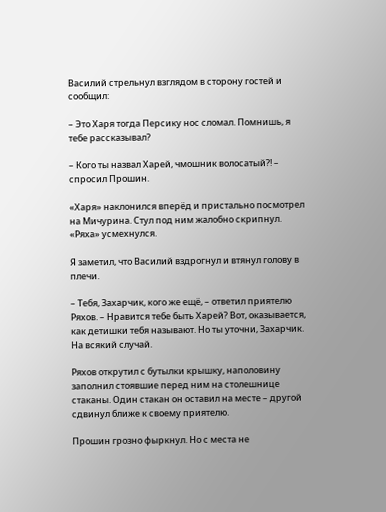Василий стрельнул взглядом в сторону гостей и сообщил:

– Это Харя тогда Персику нос сломал. Помнишь, я тебе рассказывал?

– Кого ты назвал Харей, чмошник волосатый?! – спросил Прошин.

«Харя» наклонился вперёд и пристально посмотрел на Мичурина. Стул под ним жалобно скрипнул. «Ряха» усмехнулся.

Я заметил, что Василий вздрогнул и втянул голову в плечи.

– Тебя, Захарчик, кого же ещё, – ответил приятелю Ряхов. – Нравится тебе быть Харей? Вот, оказывается, как детишки тебя называют. Но ты уточни, Захарчик. На всякий случай.

Ряхов открутил с бутылки крышку, наполовину заполнил стоявшие перед ним на столешнице стаканы. Один стакан он оставил на месте – другой сдвинул ближе к своему приятелю.

Прошин грозно фыркнул. Но с места не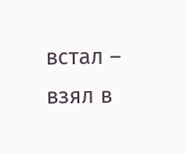встал – взял в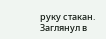руку стакан. Заглянул в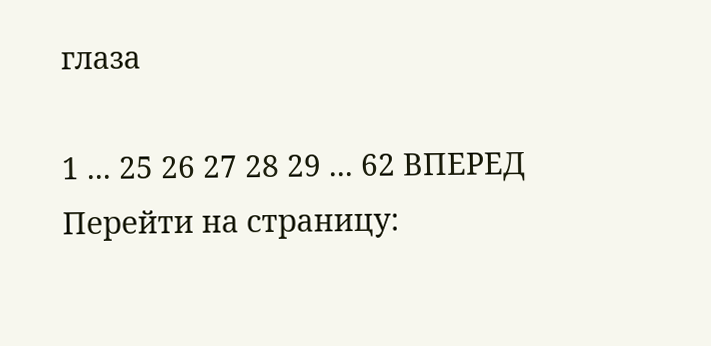глаза

1 ... 25 26 27 28 29 ... 62 ВПЕРЕД
Перейти на страницу: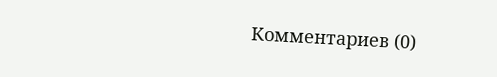Комментариев (0)